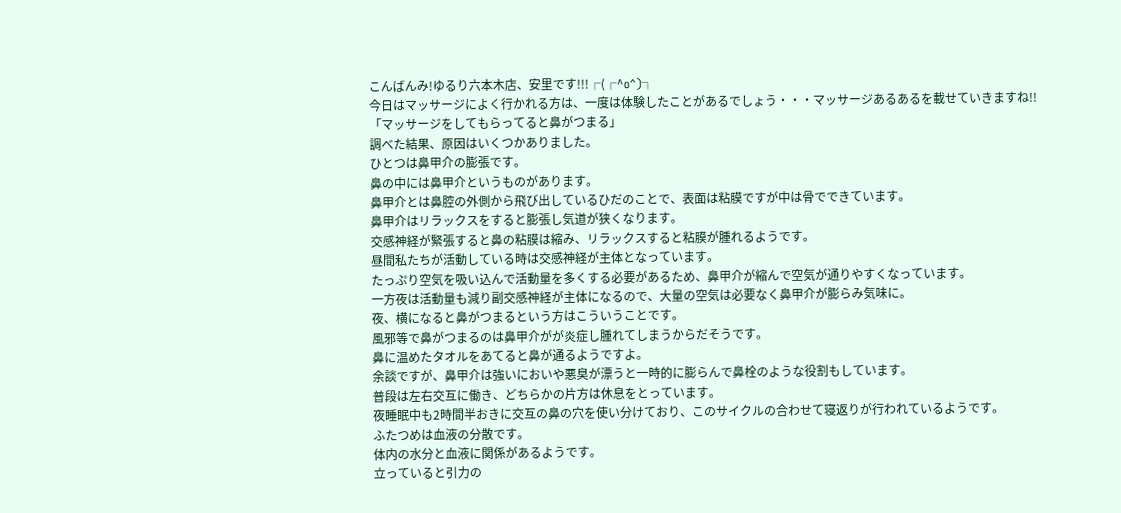こんばんみ!ゆるり六本木店、安里です!!!┌(┌^o^)┐
今日はマッサージによく行かれる方は、一度は体験したことがあるでしょう・・・マッサージあるあるを載せていきますね!!
「マッサージをしてもらってると鼻がつまる」
調べた結果、原因はいくつかありました。
ひとつは鼻甲介の膨張です。
鼻の中には鼻甲介というものがあります。
鼻甲介とは鼻腔の外側から飛び出しているひだのことで、表面は粘膜ですが中は骨でできています。
鼻甲介はリラックスをすると膨張し気道が狭くなります。
交感神経が緊張すると鼻の粘膜は縮み、リラックスすると粘膜が腫れるようです。
昼間私たちが活動している時は交感神経が主体となっています。
たっぷり空気を吸い込んで活動量を多くする必要があるため、鼻甲介が縮んで空気が通りやすくなっています。
一方夜は活動量も減り副交感神経が主体になるので、大量の空気は必要なく鼻甲介が膨らみ気味に。
夜、横になると鼻がつまるという方はこういうことです。
風邪等で鼻がつまるのは鼻甲介がが炎症し腫れてしまうからだそうです。
鼻に温めたタオルをあてると鼻が通るようですよ。
余談ですが、鼻甲介は強いにおいや悪臭が漂うと一時的に膨らんで鼻栓のような役割もしています。
普段は左右交互に働き、どちらかの片方は休息をとっています。
夜睡眠中も2時間半おきに交互の鼻の穴を使い分けており、このサイクルの合わせて寝返りが行われているようです。
ふたつめは血液の分散です。
体内の水分と血液に関係があるようです。
立っていると引力の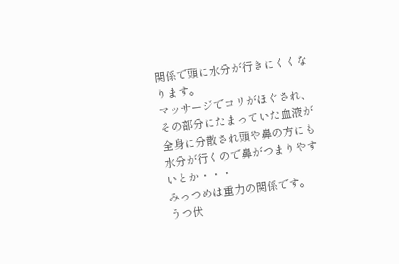関係で頭に水分が行きにくくなります。
マッサージでコリがほぐされ、その部分にたまっていた血液が全身に分散され頭や鼻の方にも水分が行くので鼻がつまりやすいとか・・・
みっつめは重力の関係です。
うつ伏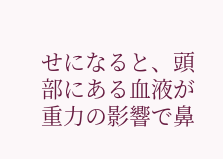せになると、頭部にある血液が重力の影響で鼻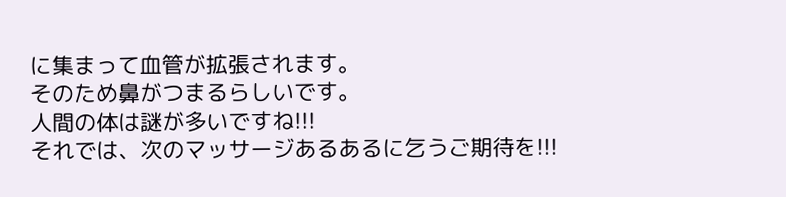に集まって血管が拡張されます。
そのため鼻がつまるらしいです。
人間の体は謎が多いですね!!!
それでは、次のマッサージあるあるに乞うご期待を!!!